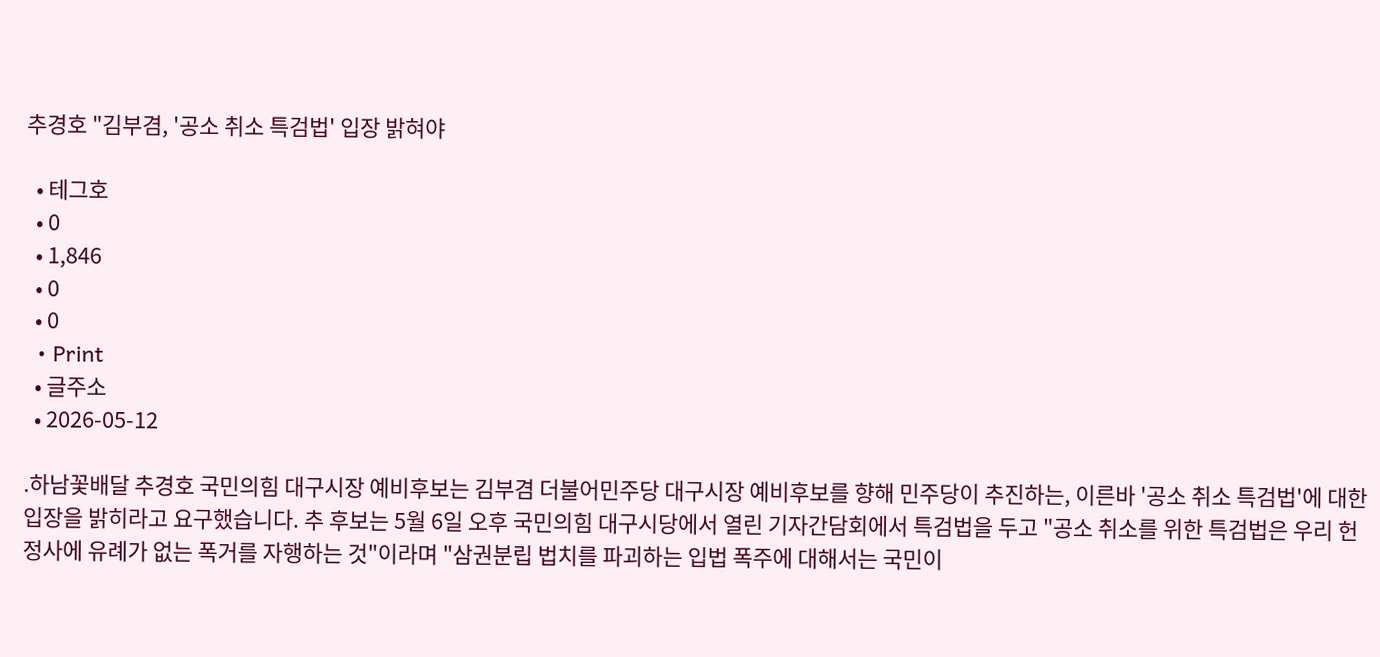추경호 "김부겸, '공소 취소 특검법' 입장 밝혀야

  • 테그호
  • 0
  • 1,846
  • 0
  • 0
  • Print
  • 글주소
  • 2026-05-12

.하남꽃배달 추경호 국민의힘 대구시장 예비후보는 김부겸 더불어민주당 대구시장 예비후보를 향해 민주당이 추진하는, 이른바 '공소 취소 특검법'에 대한 입장을 밝히라고 요구했습니다. 추 후보는 5월 6일 오후 국민의힘 대구시당에서 열린 기자간담회에서 특검법을 두고 "공소 취소를 위한 특검법은 우리 헌정사에 유례가 없는 폭거를 자행하는 것"이라며 "삼권분립 법치를 파괴하는 입법 폭주에 대해서는 국민이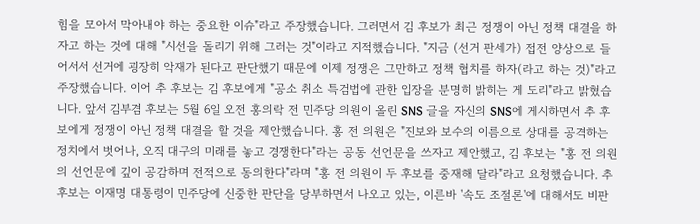힘을 모아서 막아내야 하는 중요한 이슈"라고 주장했습니다. 그러면서 김 후보가 최근 정쟁이 아닌 정책 대결을 하자고 하는 것에 대해 "시선을 돌리기 위해 그러는 것"이라고 지적했습니다. "지금 (선거 판세가) 접전 양상으로 들어서서 선거에 굉장히 악재가 된다고 판단했기 때문에 이제 정쟁은 그만하고 정책 협치를 하자(라고 하는 것)"라고 주장했습니다. 이어 추 후보는 김 후보에게 "공소 취소 특검법에 관한 입장을 분명히 밝히는 게 도리"라고 밝혔습니다. 앞서 김부겸 후보는 5월 6일 오전 홍의락 전 민주당 의원이 올린 SNS 글을 자신의 SNS에 게시하면서 추 후보에게 정쟁이 아닌 정책 대결을 할 것을 제안했습니다. 홍 전 의원은 "진보와 보수의 이름으로 상대를 공격하는 정치에서 벗어나, 오직 대구의 미래를 놓고 경쟁한다"라는 공동 선언문을 쓰자고 제안했고, 김 후보는 "홍 전 의원의 선언문에 깊이 공감하며 전적으로 동의한다"라며 "홍 전 의원이 두 후보를 중재해 달라"라고 요청했습니다. 추 후보는 이재명 대통령이 민주당에 신중한 판단을 당부하면서 나오고 있는, 이른바 '속도 조절론'에 대해서도 비판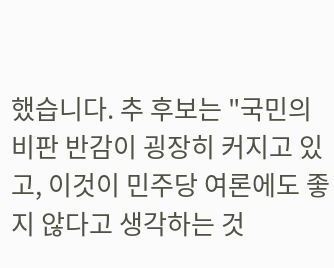했습니다. 추 후보는 "국민의 비판 반감이 굉장히 커지고 있고, 이것이 민주당 여론에도 좋지 않다고 생각하는 것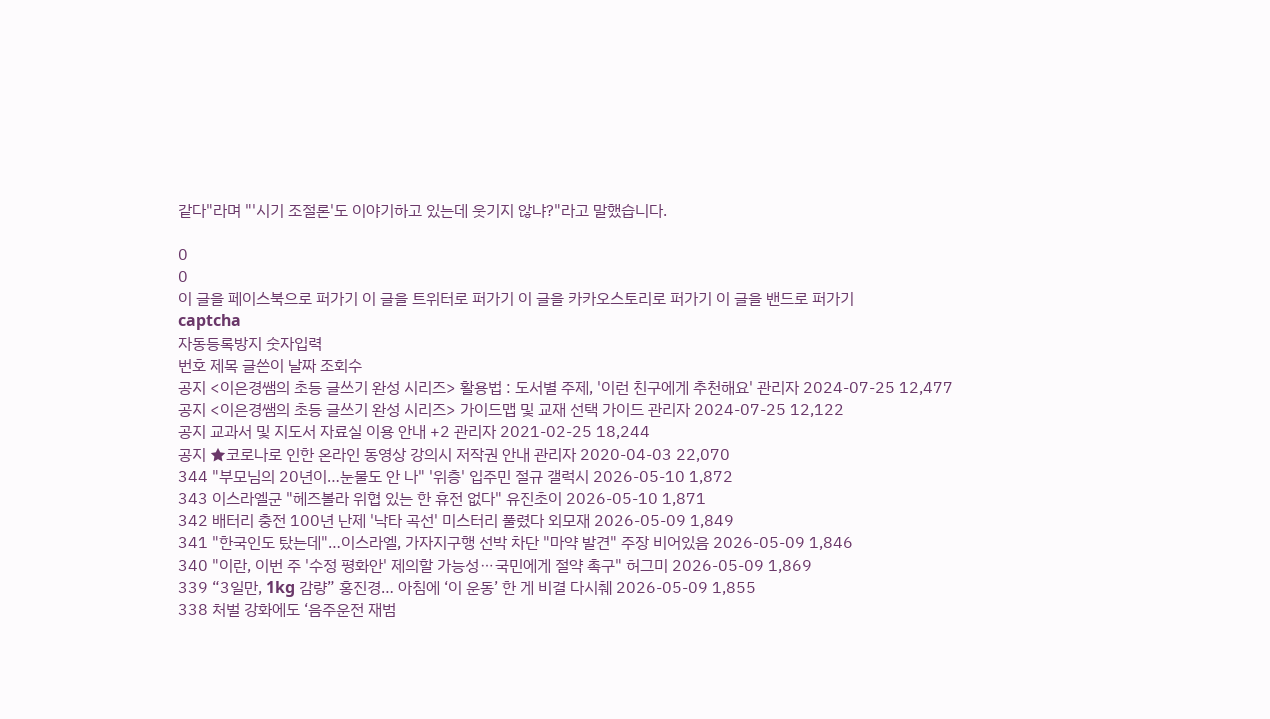같다"라며 "'시기 조절론'도 이야기하고 있는데 웃기지 않냐?"라고 말했습니다.

0
0
이 글을 페이스북으로 퍼가기 이 글을 트위터로 퍼가기 이 글을 카카오스토리로 퍼가기 이 글을 밴드로 퍼가기
captcha
자동등록방지 숫자입력
번호 제목 글쓴이 날짜 조회수
공지 <이은경쌤의 초등 글쓰기 완성 시리즈> 활용법 : 도서별 주제, '이런 친구에게 추천해요' 관리자 2024-07-25 12,477
공지 <이은경쌤의 초등 글쓰기 완성 시리즈> 가이드맵 및 교재 선택 가이드 관리자 2024-07-25 12,122
공지 교과서 및 지도서 자료실 이용 안내 +2 관리자 2021-02-25 18,244
공지 ★코로나로 인한 온라인 동영상 강의시 저작권 안내 관리자 2020-04-03 22,070
344 "부모님의 20년이…눈물도 안 나" '위층' 입주민 절규 갤럭시 2026-05-10 1,872
343 이스라엘군 "헤즈볼라 위협 있는 한 휴전 없다" 유진초이 2026-05-10 1,871
342 배터리 충전 100년 난제 '낙타 곡선' 미스터리 풀렸다 외모재 2026-05-09 1,849
341 "한국인도 탔는데"…이스라엘, 가자지구행 선박 차단 "마약 발견" 주장 비어있음 2026-05-09 1,846
340 "이란, 이번 주 '수정 평화안' 제의할 가능성⋯국민에게 절약 촉구" 허그미 2026-05-09 1,869
339 “3일만, 1kg 감량” 홍진경… 아침에 ‘이 운동’ 한 게 비결 다시췌 2026-05-09 1,855
338 처벌 강화에도 ‘음주운전 재범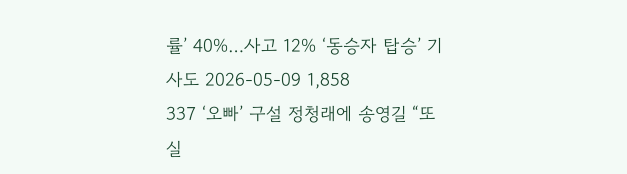률’ 40%…사고 12% ‘동승자 탑승’ 기사도 2026-05-09 1,858
337 ‘오빠’ 구설 정청래에 송영길 “또 실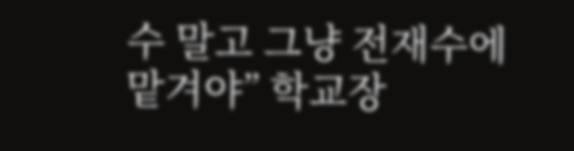수 말고 그냥 전재수에 맡겨야” 학교장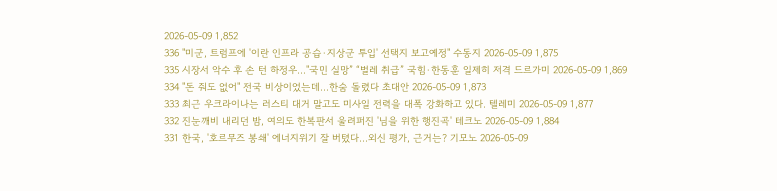2026-05-09 1,852
336 "미군, 트럼프에 '이란 인프라 공습·지상군 투입' 선택지 보고예정" 수동지 2026-05-09 1,875
335 시장서 악수 후 손 턴 하정우…"국민 실망” “벌레 취급” 국힘·한동훈 일제히 저격 드르가미 2026-05-09 1,869
334 "돈 줘도 없어" 전국 비상이었는데…한숨 돌렸다 초대안 2026-05-09 1,873
333 최근 우크라이나는 러스티 대거 말고도 미사일 전력을 대폭 강화하고 있다. 텔레미 2026-05-09 1,877
332 진눈깨비 내리던 밤, 여의도 한복판서 울려퍼진 '님을 위한 행진곡' 테크노 2026-05-09 1,884
331 한국, '호르무즈 봉쇄' 에너지위기 잘 버텼다…외신 평가, 근거는? 기모노 2026-05-09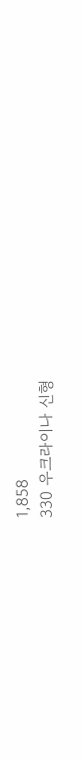1,858
330 우크라이나 신형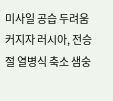미사일 공습 두려움 커지자 러시아, 전승절 열병식 축소 샘숭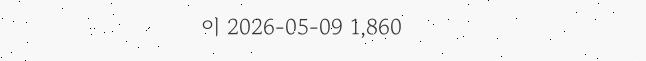이 2026-05-09 1,860